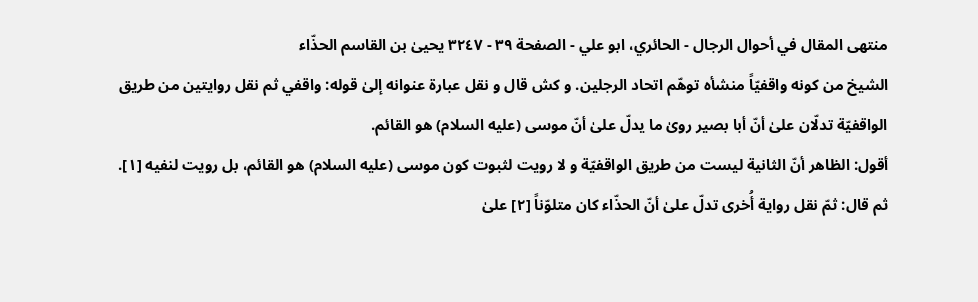منتهى المقال في أحوال الرجال - الحائري، ابو علي - الصفحة ٣٩ - ٣٢٤٧ يحيىٰ بن القاسم الحذّاء
الشيخ من كونه واقفيّاً منشأه توهّم اتحاد الرجلين. و كش قال و نقل عبارة عنوانه إلىٰ قوله: واقفي ثم نقل روايتين من طريق الواقفيّة تدلّان علىٰ أنّ أبا بصير روىٰ ما يدلّ علىٰ أنّ موسى (عليه السلام) هو القائم.
أقول: الظاهر أنّ الثانية ليست من طريق الواقفيّة و لا رويت لثبوت كون موسى (عليه السلام) هو القائم، بل رويت لنفيه [١].
ثم قال: ثمّ نقل رواية أُخرى تدلّ علىٰ أنّ الحذّاء كان متلوّناً [٢] علىٰ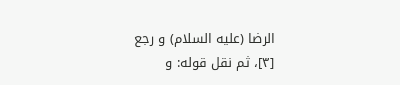الرضا (عليه السلام) و رجع [٣]، ثم نقل قوله: و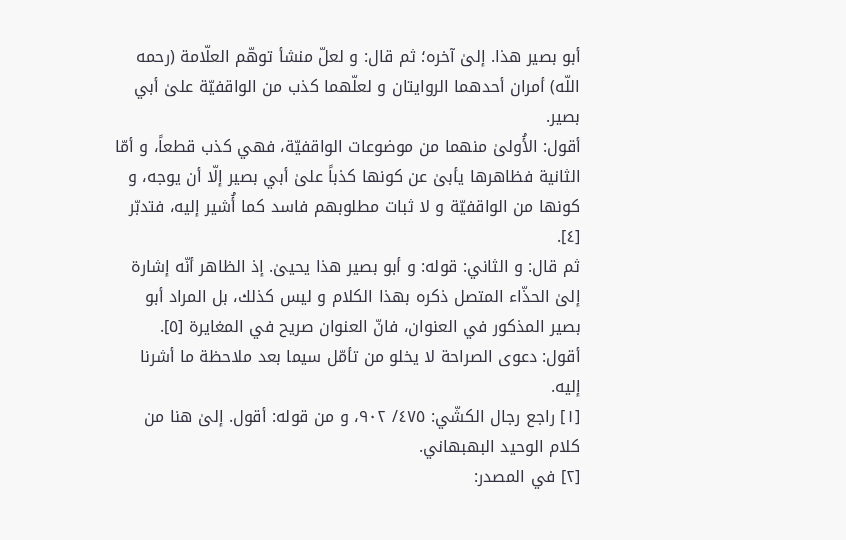أبو بصير هذا. إلىٰ آخره؛ ثم قال: و لعلّ منشأ توهّم العلّامة (رحمه اللّه) أمران أحدهما الروايتان و لعلّهما كذب من الواقفيّة علىٰ أبي بصير.
أقول: الأُولىٰ منهما من موضوعات الواقفيّة، فهي كذب قطعاً، و أمّا الثانية فظاهرها يأبىٰ عن كونها كذباً علىٰ أبي بصير إلّا أن يوجه، و كونها من الواقفيّة و لا ثبات مطلوبهم فاسد كما أُشير إليه، فتدبّر [٤].
ثم قال: و الثاني: قوله: و أبو بصير هذا يحيىٰ. إذ الظاهر أنّه إشارة إلىٰ الحذّاء المتصل ذكره بهذا الكلام و ليس كذلك، بل المراد أبو بصير المذكور في العنوان، فانّ العنوان صريح في المغايرة [٥].
أقول: دعوى الصراحة لا يخلو من تأمّل سيما بعد ملاحظة ما أشرنا إليه.
[١] راجع رجال الكشّي: ٤٧٥/ ٩٠٢، و من قوله: أقول. إلىٰ هنا من كلام الوحيد البهبهاني.
[٢] في المصدر: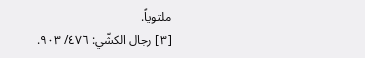ملتوياً.
[٣] رجال الكشّي: ٤٧٦/ ٩٠٣.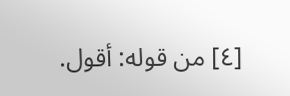[٤] من قوله: أقول.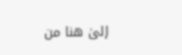إلىٰ هنا من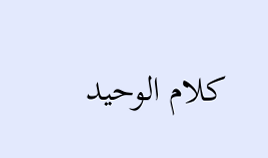كلام الوحيد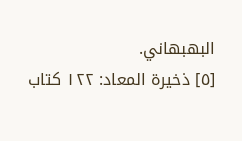البهبهاني.
[٥] ذخيرة المعاد: ١٢٢ كتاب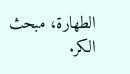الطهارة، مبحث الكر.